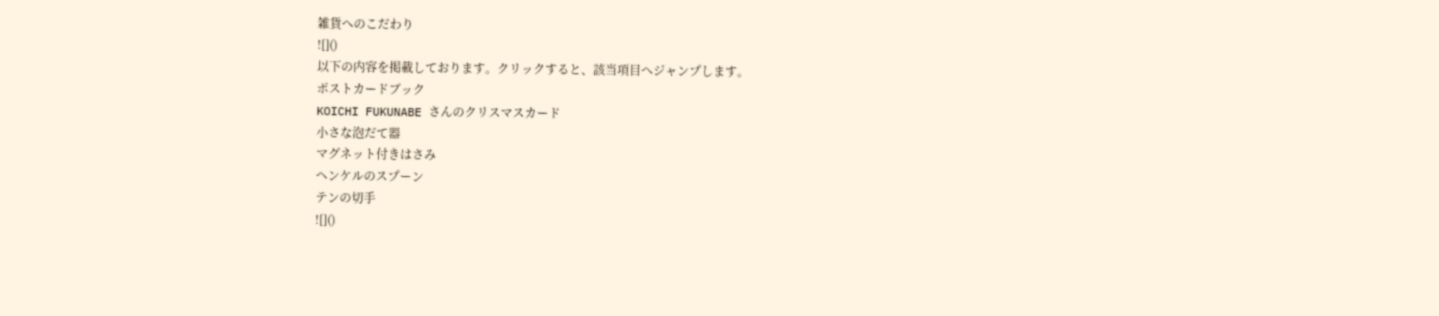雑貨へのこだわり
![]()
以下の内容を掲載しております。クリックすると、該当項目へジャンプします。
ポストカードブック
KOICHI FUKUNABE さんのクリスマスカード
小さな泡だて器
マグネット付きはさみ
ヘンケルのスプーン
テンの切手
![]()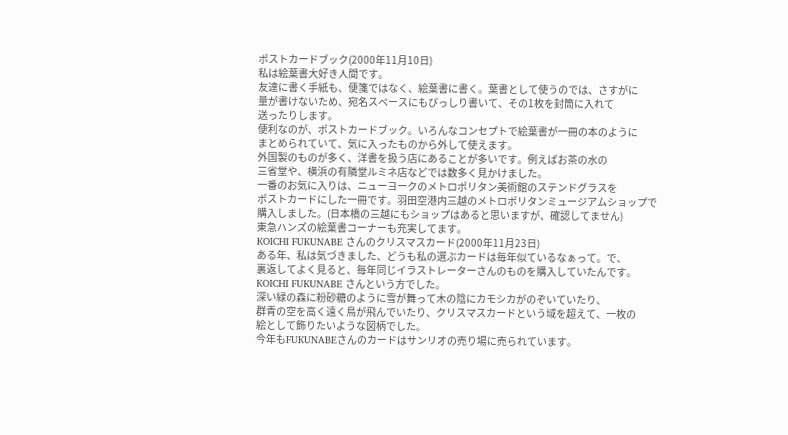ポストカードブック(2000年11月10日)
私は絵葉書大好き人間です。
友達に書く手紙も、便箋ではなく、絵葉書に書く。葉書として使うのでは、さすがに
量が書けないため、宛名スペースにもびっしり書いて、その1枚を封筒に入れて
送ったりします。
便利なのが、ポストカードブック。いろんなコンセプトで絵葉書が一冊の本のように
まとめられていて、気に入ったものから外して使えます。
外国製のものが多く、洋書を扱う店にあることが多いです。例えばお茶の水の
三省堂や、横浜の有隣堂ルミネ店などでは数多く見かけました。
一番のお気に入りは、ニューヨークのメトロポリタン美術館のステンドグラスを
ポストカードにした一冊です。羽田空港内三越のメトロポリタンミュージアムショップで
購入しました。(日本橋の三越にもショップはあると思いますが、確認してません)
東急ハンズの絵葉書コーナーも充実してます。
KOICHI FUKUNABE さんのクリスマスカード(2000年11月23日)
ある年、私は気づきました、どうも私の選ぶカードは毎年似ているなぁって。で、
裏返してよく見ると、毎年同じイラストレーターさんのものを購入していたんです。
KOICHI FUKUNABE さんという方でした。
深い緑の森に粉砂糖のように雪が舞って木の陰にカモシカがのぞいていたり、
群青の空を高く遠く鳥が飛んでいたり、クリスマスカードという域を超えて、一枚の
絵として飾りたいような図柄でした。
今年もFUKUNABEさんのカードはサンリオの売り場に売られています。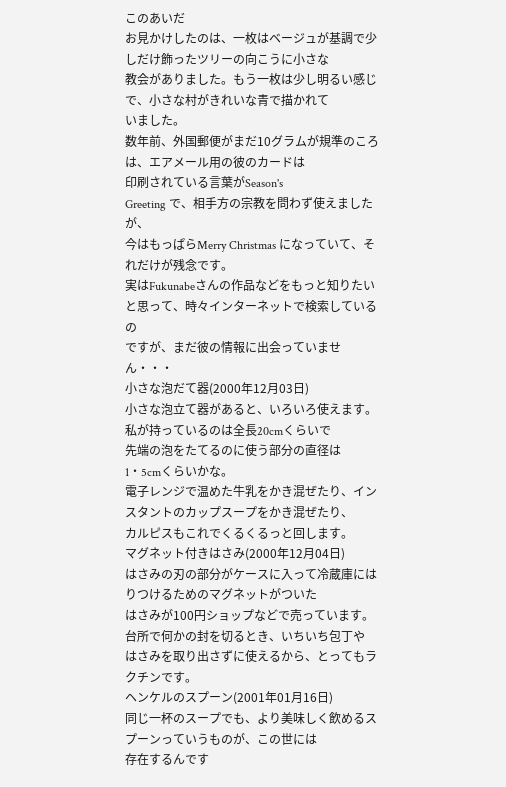このあいだ
お見かけしたのは、一枚はベージュが基調で少しだけ飾ったツリーの向こうに小さな
教会がありました。もう一枚は少し明るい感じで、小さな村がきれいな青で描かれて
いました。
数年前、外国郵便がまだ10グラムが規準のころは、エアメール用の彼のカードは
印刷されている言葉がSeason's
Greeting で、相手方の宗教を問わず使えましたが、
今はもっぱらMerry Christmas になっていて、それだけが残念です。
実はFukunabeさんの作品などをもっと知りたいと思って、時々インターネットで検索しているの
ですが、まだ彼の情報に出会っていません・・・
小さな泡だて器(2000年12月03日)
小さな泡立て器があると、いろいろ使えます。私が持っているのは全長20cmくらいで
先端の泡をたてるのに使う部分の直径は1・5cmくらいかな。
電子レンジで温めた牛乳をかき混ぜたり、インスタントのカップスープをかき混ぜたり、
カルピスもこれでくるくるっと回します。
マグネット付きはさみ(2000年12月04日)
はさみの刃の部分がケースに入って冷蔵庫にはりつけるためのマグネットがついた
はさみが100円ショップなどで売っています。台所で何かの封を切るとき、いちいち包丁や
はさみを取り出さずに使えるから、とってもラクチンです。
ヘンケルのスプーン(2001年01月16日)
同じ一杯のスープでも、より美味しく飲めるスプーンっていうものが、この世には
存在するんです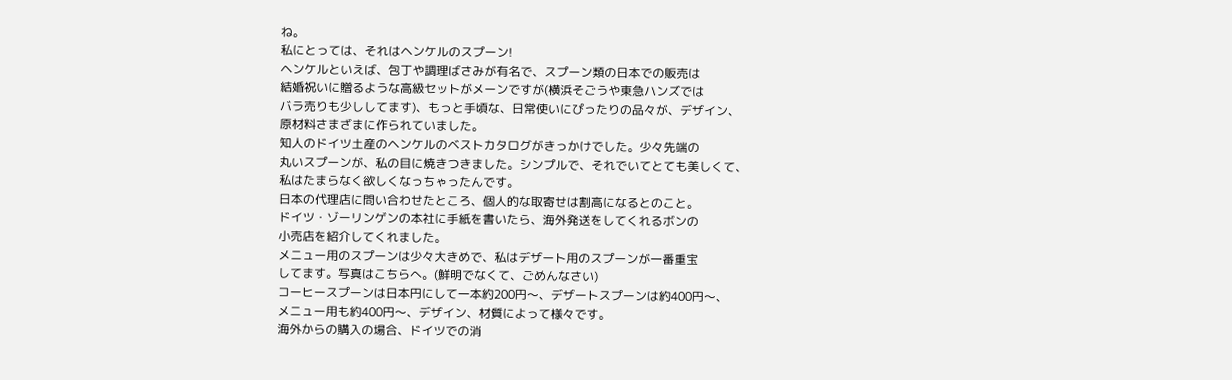ね。
私にとっては、それはヘンケルのスプーン!
ヘンケルといえば、包丁や調理ばさみが有名で、スプーン類の日本での販売は
結婚祝いに贈るような高級セットがメーンですが(横浜そごうや東急ハンズでは
バラ売りも少ししてます)、もっと手頃な、日常使いにぴったりの品々が、デザイン、
原材料さまざまに作られていました。
知人のドイツ土産のヘンケルのベストカタログがきっかけでした。少々先端の
丸いスプーンが、私の目に焼きつきました。シンプルで、それでいてとても美しくて、
私はたまらなく欲しくなっちゃったんです。
日本の代理店に問い合わせたところ、個人的な取寄せは割高になるとのこと。
ドイツ・ゾーリンゲンの本社に手紙を書いたら、海外発送をしてくれるボンの
小売店を紹介してくれました。
メニュー用のスプーンは少々大きめで、私はデザート用のスプーンが一番重宝
してます。写真はこちらへ。(鮮明でなくて、ごめんなさい)
コーヒースプーンは日本円にして一本約200円〜、デザートスプーンは約400円〜、
メニュー用も約400円〜、デザイン、材質によって様々です。
海外からの購入の場合、ドイツでの消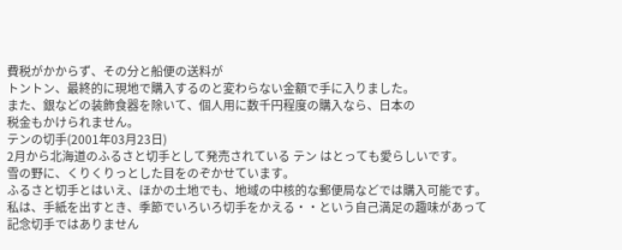費税がかからず、その分と船便の送料が
トントン、最終的に現地で購入するのと変わらない金額で手に入りました。
また、銀などの装飾食器を除いて、個人用に数千円程度の購入なら、日本の
税金もかけられません。
テンの切手(2001年03月23日)
2月から北海道のふるさと切手として発売されている テン はとっても愛らしいです。
雪の野に、くりくりっとした目をのぞかせています。
ふるさと切手とはいえ、ほかの土地でも、地域の中核的な郵便局などでは購入可能です。
私は、手紙を出すとき、季節でいろいろ切手をかえる・・という自己満足の趣味があって
記念切手ではありません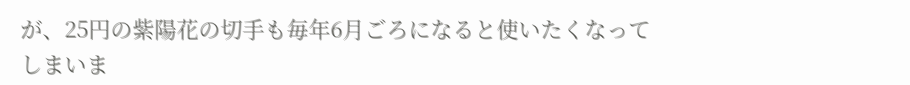が、25円の紫陽花の切手も毎年6月ごろになると使いたくなって
しまいま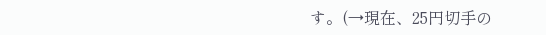す。(→現在、25円切手の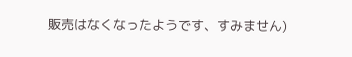販売はなくなったようです、すみません)